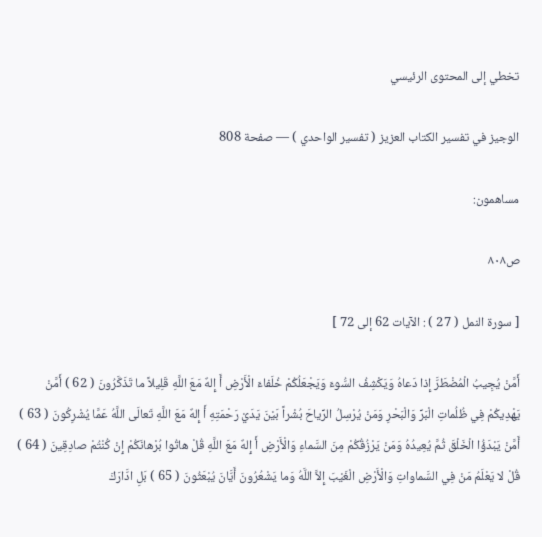تخطي إلى المحتوى الرئيسي

الوجيز في تفسير الكتاب العزيز ( تفسير الواحدي ) — صفحة 808

مساهمون:

ص٨٠٨

[ سورة النمل ( 27 ) : الآيات 62 إلى 72 ]

أَمَّنْ يُجِيبُ الْمُضْطَرَّ إِذا دَعاهُ وَيَكْشِفُ السُّوءَ وَيَجْعَلُكُمْ خُلَفاءَ الْأَرْضِ أَ إِلهٌ مَعَ اللَّهِ قَلِيلاً ما تَذَكَّرُونَ ( 62 ) أَمَّنْ يَهْدِيكُمْ فِي ظُلُماتِ الْبَرِّ وَالْبَحْرِ وَمَنْ يُرْسِلُ الرِّياحَ بُشْراً بَيْنَ يَدَيْ رَحْمَتِهِ أَ إِلهٌ مَعَ اللَّهِ تَعالَى اللَّهُ عَمَّا يُشْرِكُونَ ( 63 ) أَمَّنْ يَبْدَؤُا الْخَلْقَ ثُمَّ يُعِيدُهُ وَمَنْ يَرْزُقُكُمْ مِنَ السَّماءِ وَالْأَرْضِ أَ إِلهٌ مَعَ اللَّهِ قُلْ هاتُوا بُرْهانَكُمْ إِنْ كُنْتُمْ صادِقِينَ ( 64 ) قُلْ لا يَعْلَمُ مَنْ فِي السَّماواتِ وَالْأَرْضِ الْغَيْبَ إِلاَّ اللَّهُ وَما يَشْعُرُونَ أَيَّانَ يُبْعَثُونَ ( 65 ) بَلِ ادَّارَكَ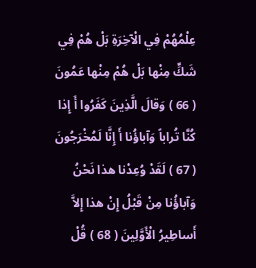عِلْمُهُمْ فِي الْآخِرَةِ بَلْ هُمْ فِي شَكٍّ مِنْها بَلْ هُمْ مِنْها عَمُونَ ( 66 ) وَقالَ الَّذِينَ كَفَرُوا أَ إِذا كُنَّا تُراباً وَآباؤُنا أَ إِنَّا لَمُخْرَجُونَ ( 67 ) لَقَدْ وُعِدْنا هذا نَحْنُ وَآباؤُنا مِنْ قَبْلُ إِنْ هذا إِلاَّ أَساطِيرُ الْأَوَّلِينَ ( 68 ) قُلْ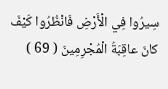سِيرُوا فِي الْأَرْضِ فَانْظُرُوا كَيْفَ كانَ عاقِبَةُ الْمُجْرِمِينَ ( 69 )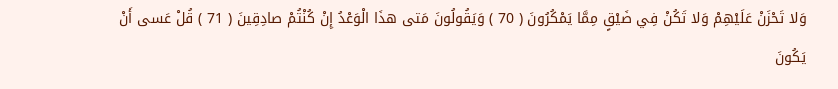وَلا تَحْزَنْ عَلَيْهِمْ وَلا تَكُنْ فِي ضَيْقٍ مِمَّا يَمْكُرُونَ ( 70 ) وَيَقُولُونَ مَتى هذَا الْوَعْدُ إِنْ كُنْتُمْ صادِقِينَ ( 71 ) قُلْ عَسى أَنْ يَكُونَ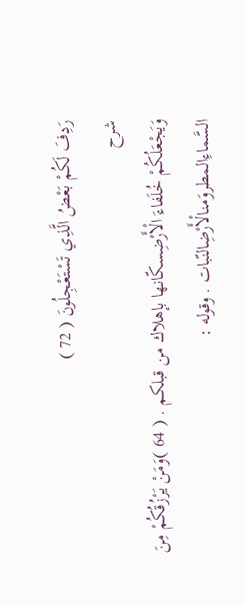رَدِفَ لَكُمْ بَعْضُ الَّذِي تَسْتَعْجِلُونَ ( 72 )
شرح
وَيَجْعَلُكُمْ خُلَفاءَ الْأَرْضِسكّانها بإهلاك من قبلكم . ( 64 )وَمَنْ يَرْزُقُكُمْ مِنَ السَّماءِالمطروَمنالْأَرْضِالنّبات . وقوله :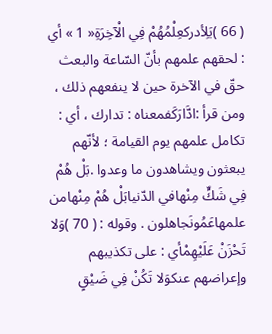( 66 )بَلِأدركعِلْمُهُمْ فِي الْآخِرَةِ« 1 » أي : لحقهم علمهم بأنّ السّاعة والبعث حقّ في الآخرة حين لا ينفعهم ذلك ، ومن قرأ :ادَّارَكَفمعناه : تدارك ، أي : تكامل علمهم يوم القيامة ؛ لأنّهم يبعثون ويشاهدون ما وعدوا .بَلْ هُمْ فِي شَكٍّ مِنْهافي الدّنيابَلْ هُمْ مِنْهامن علمهاعَمُونَجاهلون . وقوله : ( 70 )وَلا تَحْزَنْ عَلَيْهِمْأي : على تكذيبهم وإعراضهم عنكوَلا تَكُنْ فِي ضَيْقٍ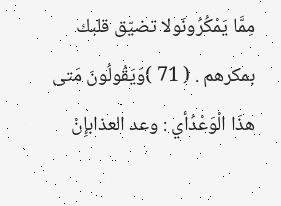مِمَّا يَمْكُرُونَولا تضيّق قلبك بمكرهم . ( 71 )وَيَقُولُونَ مَتى هذَا الْوَعْدُأي : وعد العذابإِنْ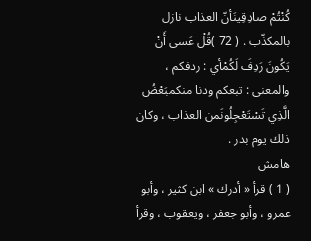كُنْتُمْ صادِقِينَأنّ العذاب نازل بالمكذّب . ( 72 )قُلْ عَسى أَنْ يَكُونَ رَدِفَ لَكُمْأي : ردفكم ، والمعنى : تبعكم ودنا منكمبَعْضُ الَّذِي تَسْتَعْجِلُونَمن العذاب ، وكان ذلك يوم بدر .
هامش
( 1 ) قرأ « أدرك » ابن كثير ، وأبو عمرو ، وأبو جعفر ، ويعقوب ، وقرأ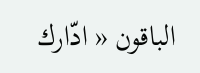الباقون « ادّارك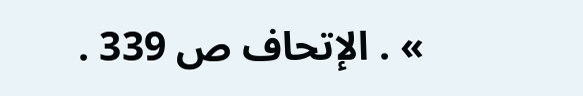» . الإتحاف ص 339 .